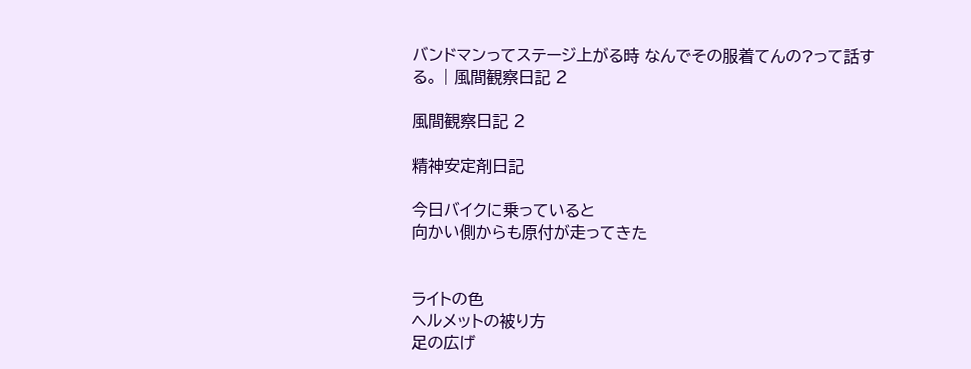バンドマンってステージ上がる時 なんでその服着てんの?って話する。 | 風間観察日記 2

風間観察日記 2

精神安定剤日記

今日バイクに乗っていると
向かい側からも原付が走ってきた


ライトの色
ヘルメットの被り方
足の広げ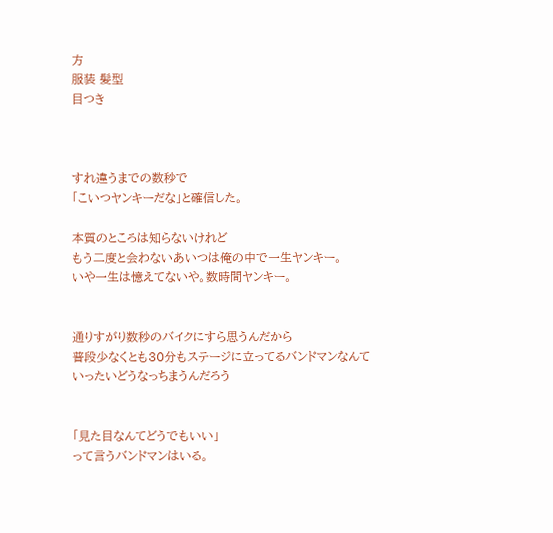方
服装 髪型
目つき



すれ違うまでの数秒で
「こいつヤンキーだな」と確信した。

本質のところは知らないけれど
もう二度と会わないあいつは俺の中で一生ヤンキー。
いや一生は憶えてないや。数時間ヤンキー。


通りすがり数秒のバイクにすら思うんだから
普段少なくとも30分もステージに立ってるバンドマンなんて
いったいどうなっちまうんだろう


「見た目なんてどうでもいい」
って言うバンドマンはいる。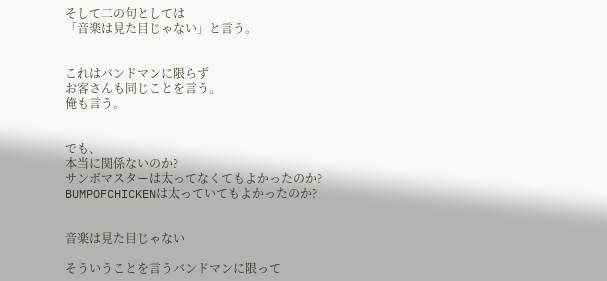そして二の句としては
「音楽は見た目じゃない」と言う。


これはバンドマンに限らず
お客さんも同じことを言う。
俺も言う。


でも、
本当に関係ないのか?
サンボマスターは太ってなくてもよかったのか?
BUMPOFCHICKENは太っていてもよかったのか?


音楽は見た目じゃない

そういうことを言うバンドマンに限って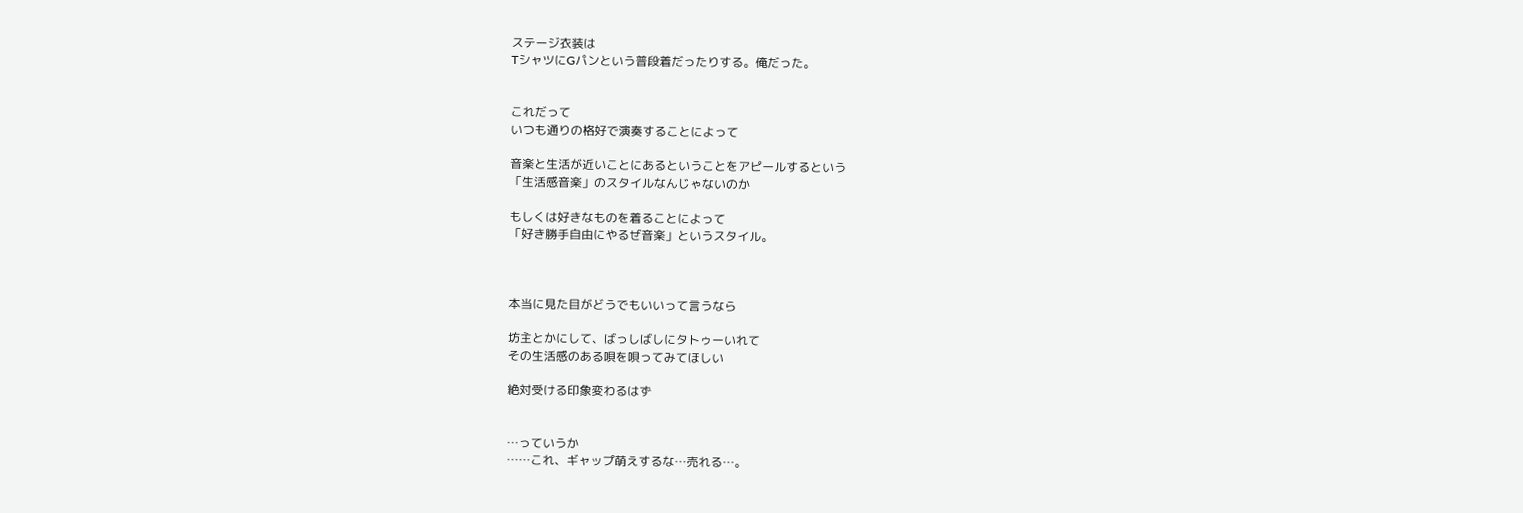ステージ衣装は
TシャツにGパンという普段着だったりする。俺だった。


これだって
いつも通りの格好で演奏することによって

音楽と生活が近いことにあるということをアピールするという
「生活感音楽」のスタイルなんじゃないのか

もしくは好きなものを着ることによって
「好き勝手自由にやるぜ音楽」というスタイル。



本当に見た目がどうでもいいって言うなら

坊主とかにして、ばっしばしにタトゥーいれて
その生活感のある唄を唄ってみてほしい

絶対受ける印象変わるはず


…っていうか
……これ、ギャップ萌えするな…売れる…。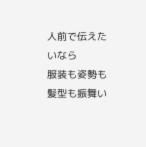人前で伝えたいなら
服装も姿勢も髪型も振舞い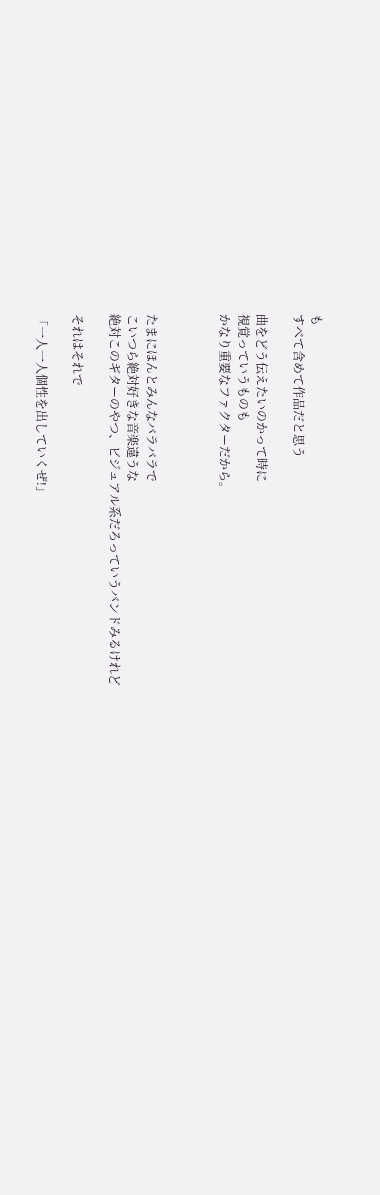も
すべて含めて作品だと思う

曲をどう伝えたいのかって時に
視覚っていうものも
かなり重要なファクターだから。



たまにほんとみんなバラバラで
こいつら絶対好きな音楽違うな
絶対このギターのやつ、ビジュアル系だろっていうバンドみるけれど

それはそれで

「一人一人個性を出していくぜ!」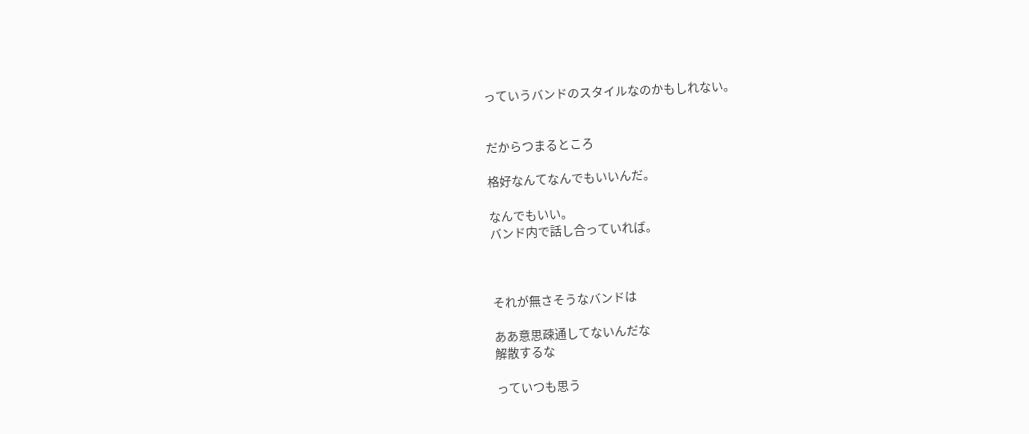っていうバンドのスタイルなのかもしれない。


だからつまるところ

格好なんてなんでもいいんだ。

なんでもいい。
バンド内で話し合っていれば。



それが無さそうなバンドは

ああ意思疎通してないんだな
解散するな

っていつも思う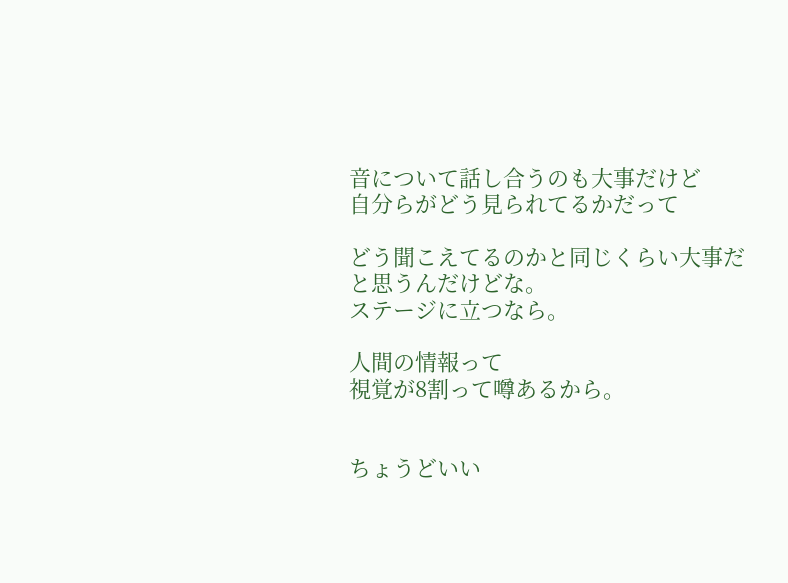音について話し合うのも大事だけど
自分らがどう見られてるかだって

どう聞こえてるのかと同じくらい大事だと思うんだけどな。
ステージに立つなら。

人間の情報って
視覚が8割って噂あるから。


ちょうどいい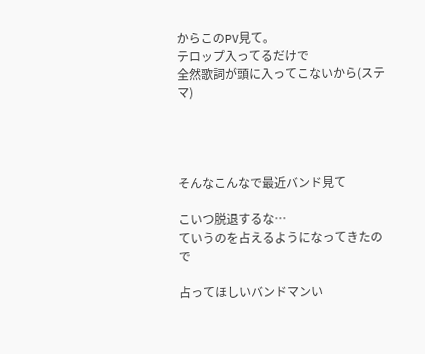からこのPV見て。
テロップ入ってるだけで
全然歌詞が頭に入ってこないから(ステマ)




そんなこんなで最近バンド見て

こいつ脱退するな…
ていうのを占えるようになってきたので

占ってほしいバンドマンい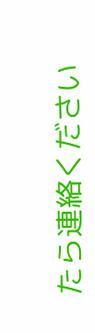たら連絡ください